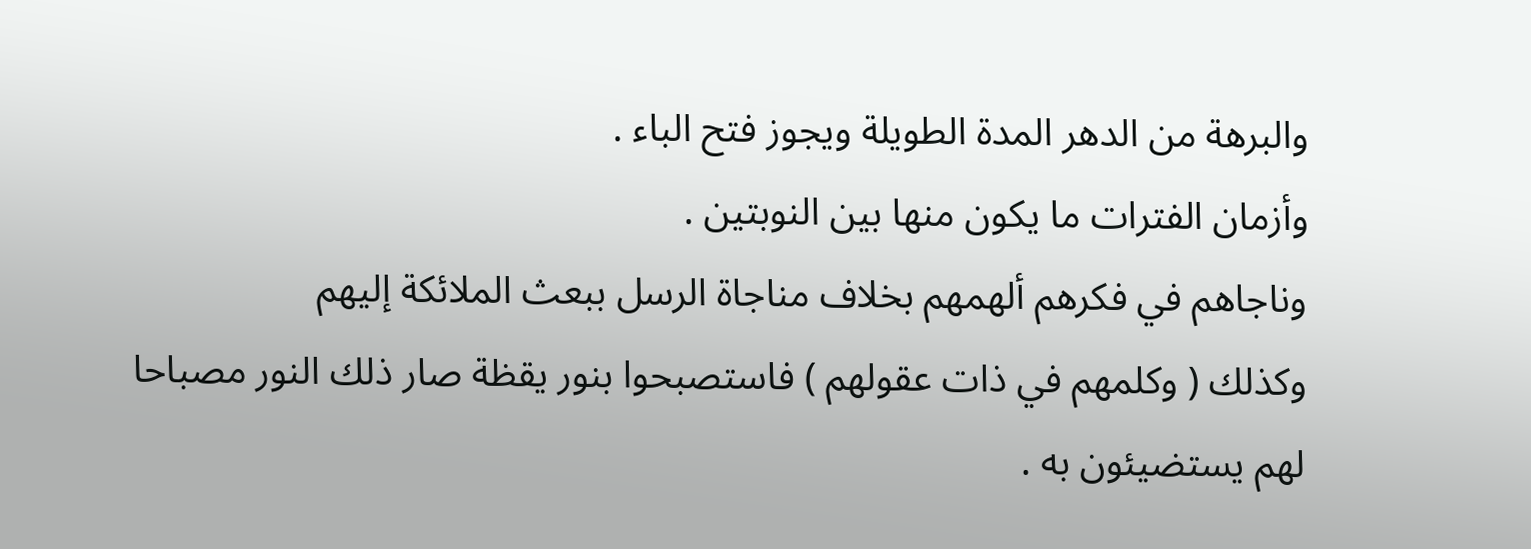والبرهة من الدهر المدة الطويلة ويجوز فتح الباء .
وأزمان الفترات ما يكون منها بين النوبتين .
وناجاهم في فكرهم ألهمهم بخلاف مناجاة الرسل ببعث الملائكة إليهم
وكذلك ( وكلمهم في ذات عقولهم ) فاستصبحوا بنور يقظة صار ذلك النور مصباحا
لهم يستضيئون به .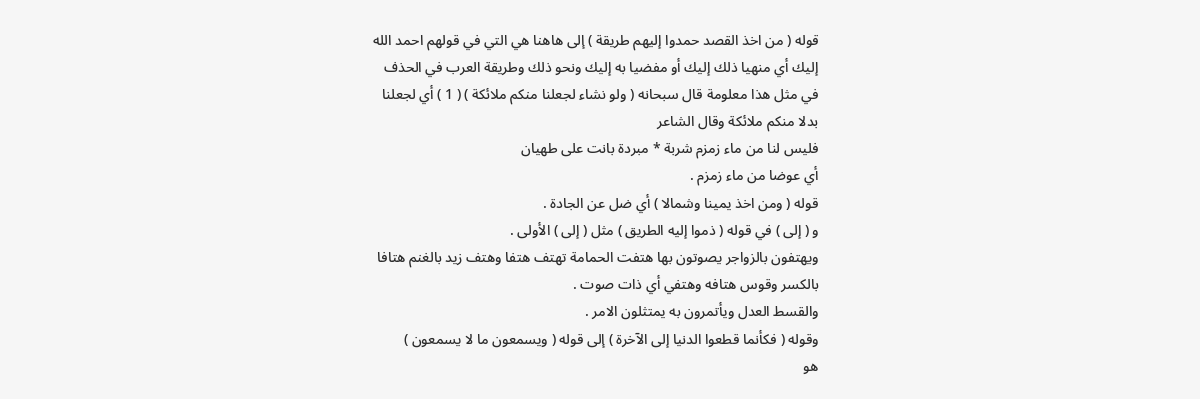قوله ( من اخذ القصد حمدوا إليهم طريقة ) إلى هاهنا هي التي في قولهم احمد الله
إليك أي منهيا ذلك إليك أو مفضيا به إليك ونحو ذلك وطريقة العرب في الحذف
في مثل هذا معلومة قال سبحانه ( ولو نشاء لجعلنا منكم ملائكة ) ( 1 ) أي لجعلنا
بدلا منكم ملائكة وقال الشاعر
فليس لنا من ماء زمزم شربة * مبردة بانت على طهيان
أي عوضا من ماء زمزم .
قوله ( ومن اخذ يمينا وشمالا ) أي ضل عن الجادة .
و ( إلى ) في قوله ( ذموا إليه الطريق ) مثل ( إلى ) الأولى .
ويهتفون بالزواجر يصوتون بها هتفت الحمامة تهتف هتفا وهتف زيد بالغنم هتافا
بالكسر وقوس هتافه وهتفي أي ذات صوت .
والقسط العدل ويأتمرون به يمتثلون الامر .
وقوله ( فكأنما قطعوا الدنيا إلى الآخرة ) إلى قوله ( ويسمعون ما لا يسمعون )
هو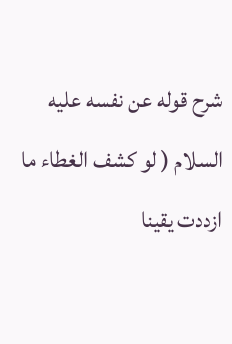شرح قوله عن نفسه عليه السلام ( لو كشف الغطاء ما ازددت يقينا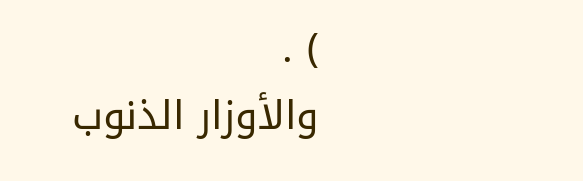) .
والأوزار الذنوب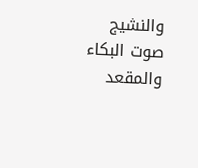والنشيج صوت البكاء والمقعد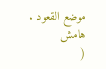موضع القعود .
هامش
(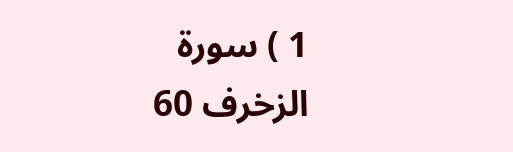1 ) سورة الزخرف 60